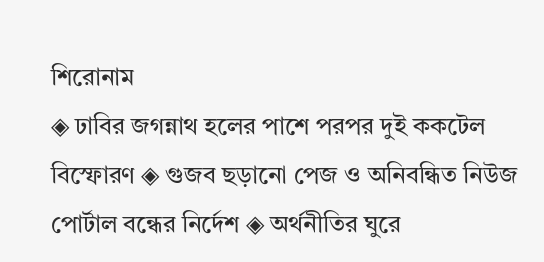শিরোনাম
◈ ঢাবির জগন্নাথ হলের পাশে পরপর দুই ককটেল বিস্ফোরণ ◈ গুজব ছড়ানো পেজ ও অনিবন্ধিত নিউজ পোর্টাল বন্ধের নির্দেশ ◈ অর্থনীতির ঘুরে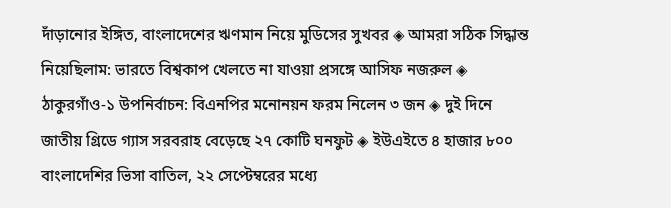দাঁড়ানোর ইঙ্গিত, বাংলাদেশের ঋণমান নিয়ে মুডিসের সুখবর ◈ আমরা সঠিক সিদ্ধান্ত নিয়েছিলাম: ভারতে বিশ্বকাপ খেলতে না যাওয়া প্রসঙ্গে আসিফ নজরুল ◈ ঠাকুরগাঁও-১ উপনির্বাচন: বিএনপির মনোনয়ন ফরম নিলেন ৩ জন ◈ দুই দিনে জাতীয় গ্রিডে গ্যাস সরবরাহ বেড়েছে ২৭ কোটি ঘনফুট ◈ ইউএইতে ৪ হাজার ৮০০ বাংলাদেশির ভিসা বাতিল, ২২ সেপ্টেম্বরের মধ্যে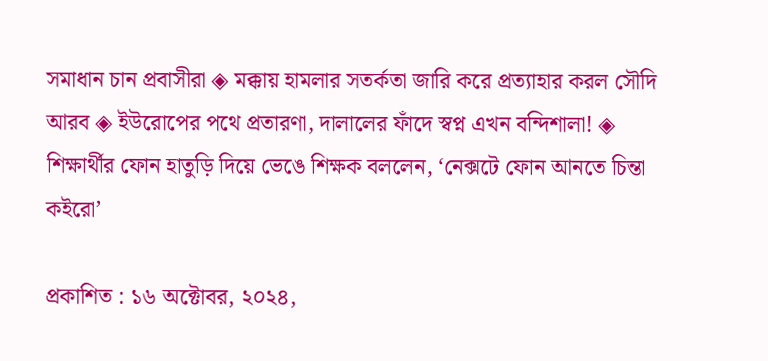সমাধান চান প্রবাসীরা ◈ মক্কায় হামলার সতর্কতা জারি করে প্রত্যাহার করল সৌদি আরব ◈ ইউরোপের পথে প্রতারণা, দালালের ফাঁদে স্বপ্ন এখন বন্দিশালা! ◈ শিক্ষার্থীর ফোন হাতুড়ি দিয়ে ভেঙে শিক্ষক বললেন, ‘নেক্সটে ফোন আনতে চিন্তা কইরো’

প্রকাশিত : ১৬ অক্টোবর, ২০২৪,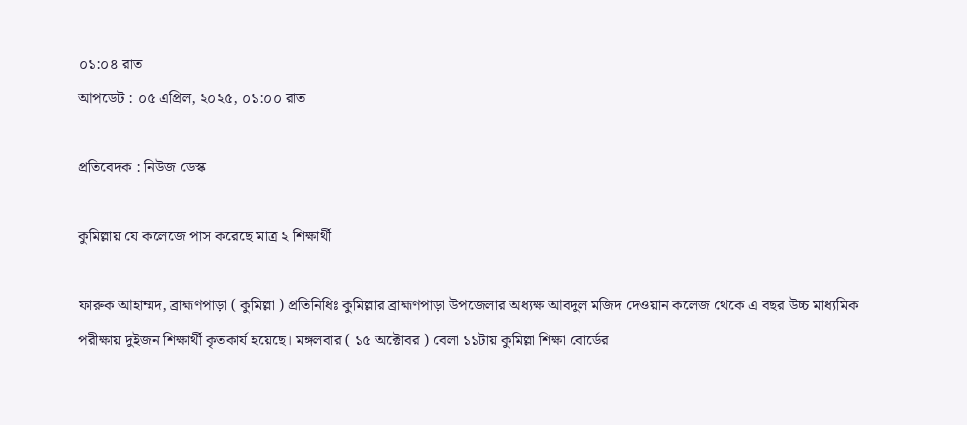০১:০৪ রাত
আপডেট : ০৫ এপ্রিল, ২০২৫, ০১:০০ রাত

প্রতিবেদক : নিউজ ডেস্ক

কুমিল্লায় যে কলেজে পাস করেছে মাত্র ২ শিক্ষার্থী

ফারুক আহাম্মদ, ব্রাহ্মণপাড়া ( কুমিল্লা ) প্রতিনিধিঃ কুমিল্লার ব্রাহ্মণপাড়া উপজেলার অধ্যক্ষ আবদুল মজিদ দেওয়ান কলেজ থেকে এ বছর উচ্চ মাধ্যমিক পরীক্ষায় দুইজন শিক্ষার্থী কৃতকার্য হয়েছে। মঙ্গলবার ( ১৫ অক্টোবর ) বেলা ১১টায় কুমিল্লা শিক্ষা বোর্ডের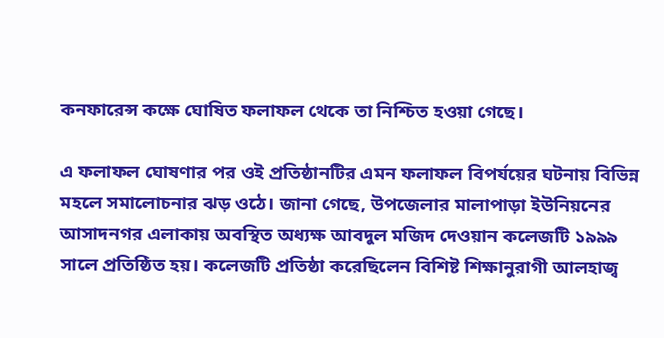কনফারেন্স কক্ষে ঘোষিত ফলাফল থেকে তা নিশ্চিত হওয়া গেছে।

এ ফলাফল ঘোষণার পর ওই প্রতিষ্ঠানটির এমন ফলাফল বিপর্যয়ের ঘটনায় বিভিন্ন মহলে সমালোচনার ঝড় ওঠে। জানা গেছে, উপজেলার মালাপাড়া ইউনিয়নের আসাদনগর এলাকায় অবস্থিত অধ্যক্ষ আবদুল মজিদ দেওয়ান কলেজটি ১৯৯৯ সালে প্রতিষ্ঠিত হয়। কলেজটি প্রতিষ্ঠা করেছিলেন বিশিষ্ট শিক্ষানুরাগী আলহাজ্ব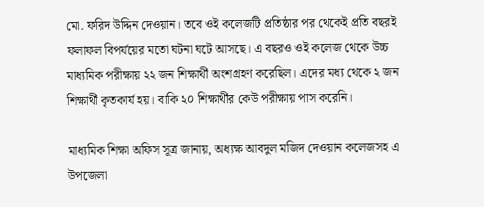মো. ফরিদ উদ্দিন দেওয়ান। তবে ওই কলেজটি প্রতিষ্ঠার পর থেকেই প্রতি বছরই ফলাফল বিপর্যয়ের মতো ঘটনা ঘটে আসছে। এ বছরও ওই কলেজ থেকে উচ্চ মাধ্যমিক পরীক্ষায় ২২ জন শিক্ষার্থী অংশগ্রহণ করেছিল। এদের মধ্য থেকে ২ জন শিক্ষার্থী কৃতকার্য হয়। বাকি ২০ শিক্ষার্থীর কেউ পরীক্ষায় পাস করেনি।

মাধ্যমিক শিক্ষা অফিস সূত্র জানায়, অধ্যক্ষ আবদুল মজিদ দেওয়ান কলেজসহ এ উপজেলা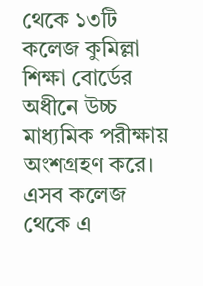থেকে ১৩টি কলেজ কুমিল্লা শিক্ষা বোর্ডের অধীনে উচ্চ মাধ্যমিক পরীক্ষায় অংশগ্রহণ করে। এসব কলেজ থেকে এ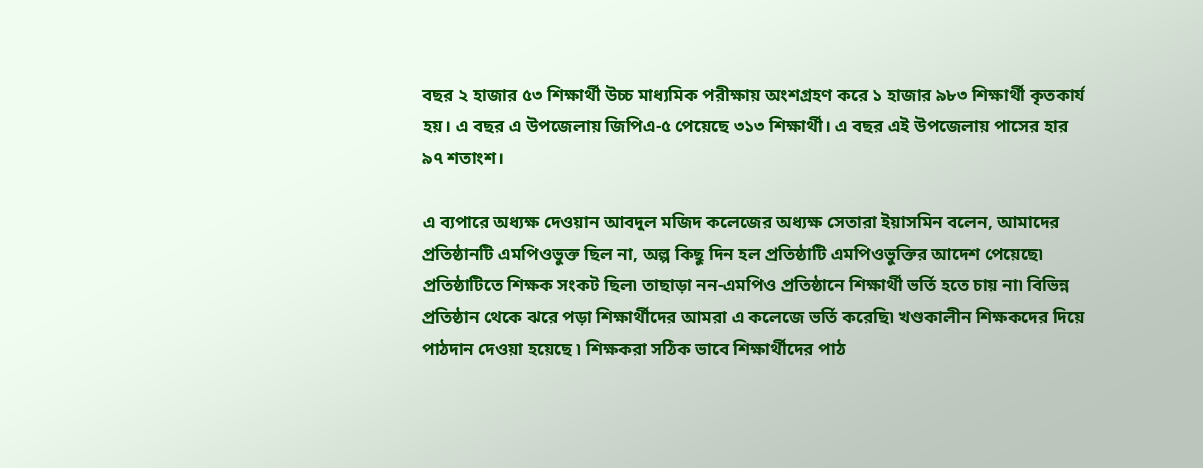বছর ২ হাজার ৫৩ শিক্ষার্থী উচ্চ মাধ্যমিক পরীক্ষায় অংশগ্রহণ করে ১ হাজার ৯৮৩ শিক্ষার্থী কৃতকার্য হয়। এ বছর এ উপজেলায় জিপিএ-৫ পেয়েছে ৩১৩ শিক্ষার্থী। এ বছর এই উপজেলায় পাসের হার ৯৭ শতাংশ।

এ ব্যপারে অধ্যক্ষ দেওয়ান আবদুল মজিদ কলেজের অধ্যক্ষ সেতারা ইয়াসমিন বলেন, আমাদের প্রতিষ্ঠানটি এমপিওভুক্ত ছিল না, অল্প কিছু দিন হল প্রতিষ্ঠাটি এমপিওভুক্তির আদেশ পেয়েছে৷ প্রতিষ্ঠাটিতে শিক্ষক সংকট ছিল৷ তাছাড়া নন-এমপিও প্রতিষ্ঠানে শিক্ষার্থী ভর্তি হতে চায় না৷ বিভিন্ন প্রতিষ্ঠান থেকে ঝরে পড়া শিক্ষার্থীদের আমরা এ কলেজে ভর্তি করেছি৷ খণ্ডকালীন শিক্ষকদের দিয়ে পাঠদান দেওয়া হয়েছে ৷ শিক্ষকরা সঠিক ভাবে শিক্ষার্থীদের পাঠ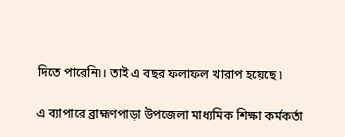দিতে পারেনি৷। তাই এ বছর ফলাফল খারাপ হয়েছে ৷

এ ব্যাপারে ব্রাহ্মণপাড়া উপজেলা মাধ্যমিক শিক্ষা কর্মকর্তা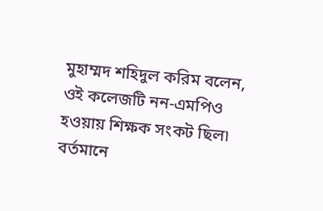মুহাম্মদ শহিদুল করিম বলেন, ওই কলেজটি নন-এমপিও হওয়ায় শিক্ষক সংকট ছিল৷ বর্তমানে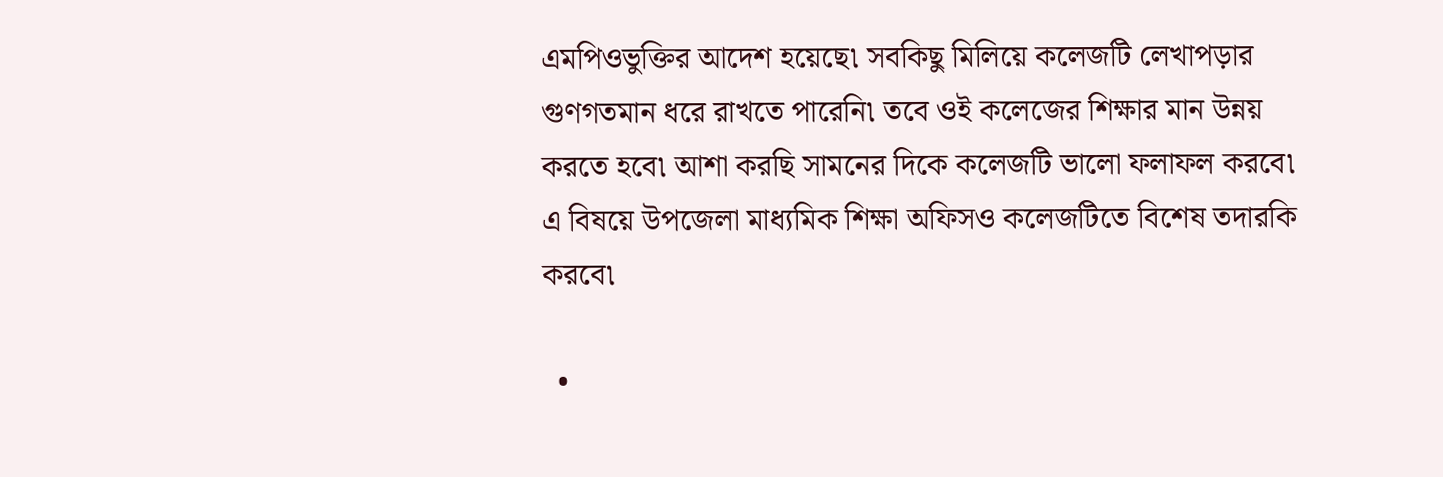এমপিওভুক্তির আদেশ হয়েছে৷ সবকিছু মিলিয়ে কলেজটি লেখাপড়ার গুণগতমান ধরে রাখতে পারেনি৷ তবে ওই কলেজের শিক্ষার মান উন্নয় করতে হবে৷ আশা করছি সামনের দিকে কলেজটি ভালো ফলাফল করবে৷ এ বিষয়ে উপজেলা মাধ্যমিক শিক্ষা অফিসও কলেজটিতে বিশেষ তদারকি করবে৷

  •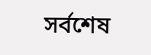সর্বশেষ